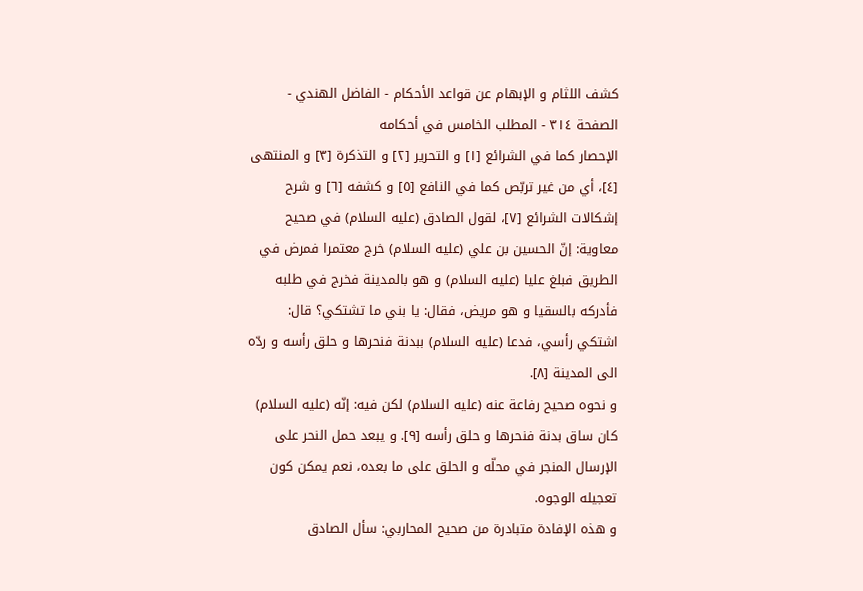كشف اللثام و الإبهام عن قواعد الأحكام - الفاضل الهندي - الصفحة ٣١٤ - المطلب الخامس في أحكامه
الإحصار كما في الشرائع [١] و التحرير [٢] و التذكرة [٣] و المنتهى [٤]، أي من غير تربّص كما في النافع [٥] و كشفه [٦] و شرح إشكالات الشرائع [٧]، لقول الصادق (عليه السلام) في صحيح معاوية: إنّ الحسين بن علي (عليه السلام) خرج معتمرا فمرض في الطريق فبلغ عليا (عليه السلام) و هو بالمدينة فخرج في طلبه فأدركه بالسقيا و هو مريض، فقال: يا بني ما تشتكي؟ قال: اشتكي رأسي، فدعا (عليه السلام) ببدنة فنحرها و حلق رأسه و ردّه الى المدينة [٨].
و نحوه صحيح رفاعة عنه (عليه السلام) لكن فيه: إنّه (عليه السلام) كان ساق بدنة فنحرها و حلق رأسه [٩]. و يبعد حمل النحر على الإرسال المنجر في محلّه و الحلق على ما بعده، نعم يمكن كون تعجيله الوجوه.
و هذه الإفادة متبادرة من صحيح المحاربي: سأل الصادق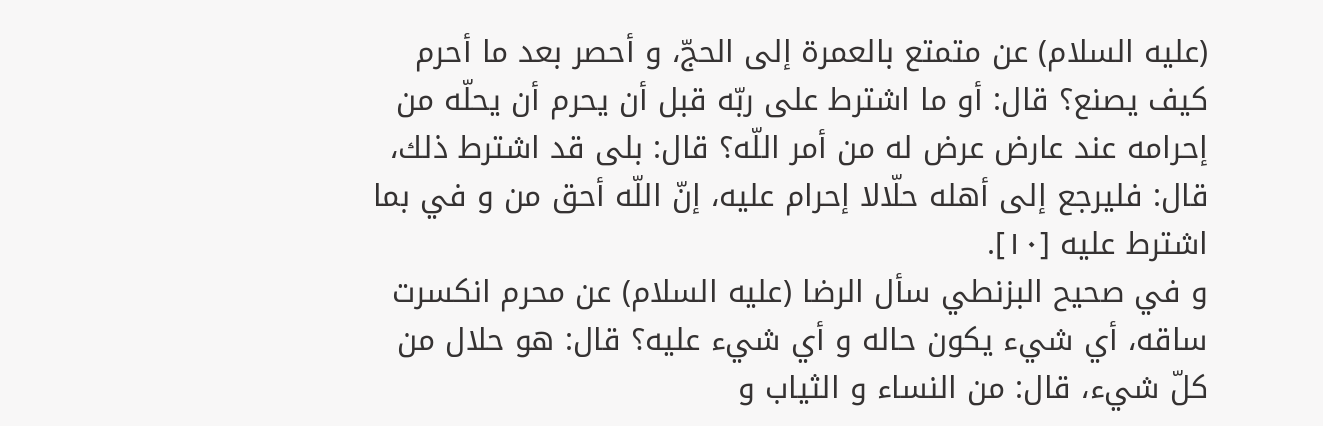(عليه السلام) عن متمتع بالعمرة إلى الحجّ، و أحصر بعد ما أحرم كيف يصنع؟ قال: أو ما اشترط على ربّه قبل أن يحرم أن يحلّه من إحرامه عند عارض عرض له من أمر اللّه؟ قال: بلى قد اشترط ذلك، قال: فليرجع إلى أهله حلّالا إحرام عليه، إنّ اللّه أحق من و في بما اشترط عليه [١٠].
و في صحيح البزنطي سأل الرضا (عليه السلام) عن محرم انكسرت ساقه، أي شيء يكون حاله و أي شيء عليه؟ قال: هو حلال من كلّ شيء، قال: من النساء و الثياب و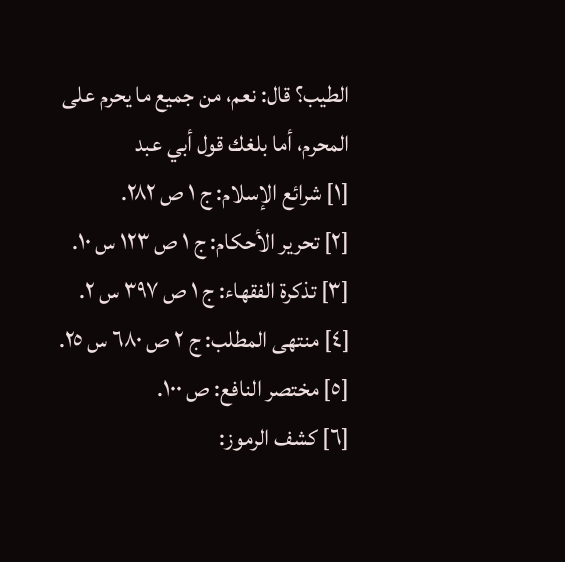الطيب؟ قال: نعم، من جميع ما يحرم على المحرم، أما بلغك قول أبي عبد
[١] شرائع الإسلام: ج ١ ص ٢٨٢.
[٢] تحرير الأحكام: ج ١ ص ١٢٣ س ١٠.
[٣] تذكرة الفقهاء: ج ١ ص ٣٩٧ س ٢.
[٤] منتهى المطلب: ج ٢ ص ٦٨٠ س ٢٥.
[٥] مختصر النافع: ص ١٠٠.
[٦] كشف الرموز: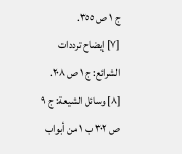ج ١ ص ٣٥٥.
[٧] إيضاح ترددات الشرائع: ج ١ ص ٢٠٨.
[٨] وسائل الشيعة: ج ٩ ص ٣٠٢ ب ١ من أبواب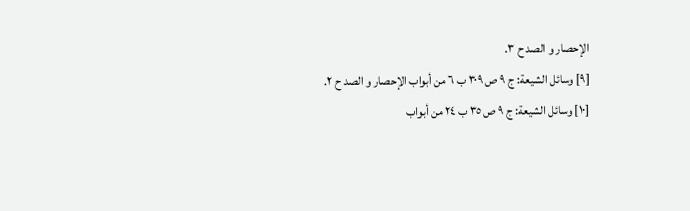الإحصار و الصد ح ٣.
[٩] وسائل الشيعة: ج ٩ ص ٣٠٩ ب ٦ من أبواب الإحصار و الصد ح ٢.
[١٠] وسائل الشيعة: ج ٩ ص ٣٥ ب ٢٤ من أبواب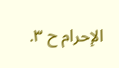الإحرام ح ٣.